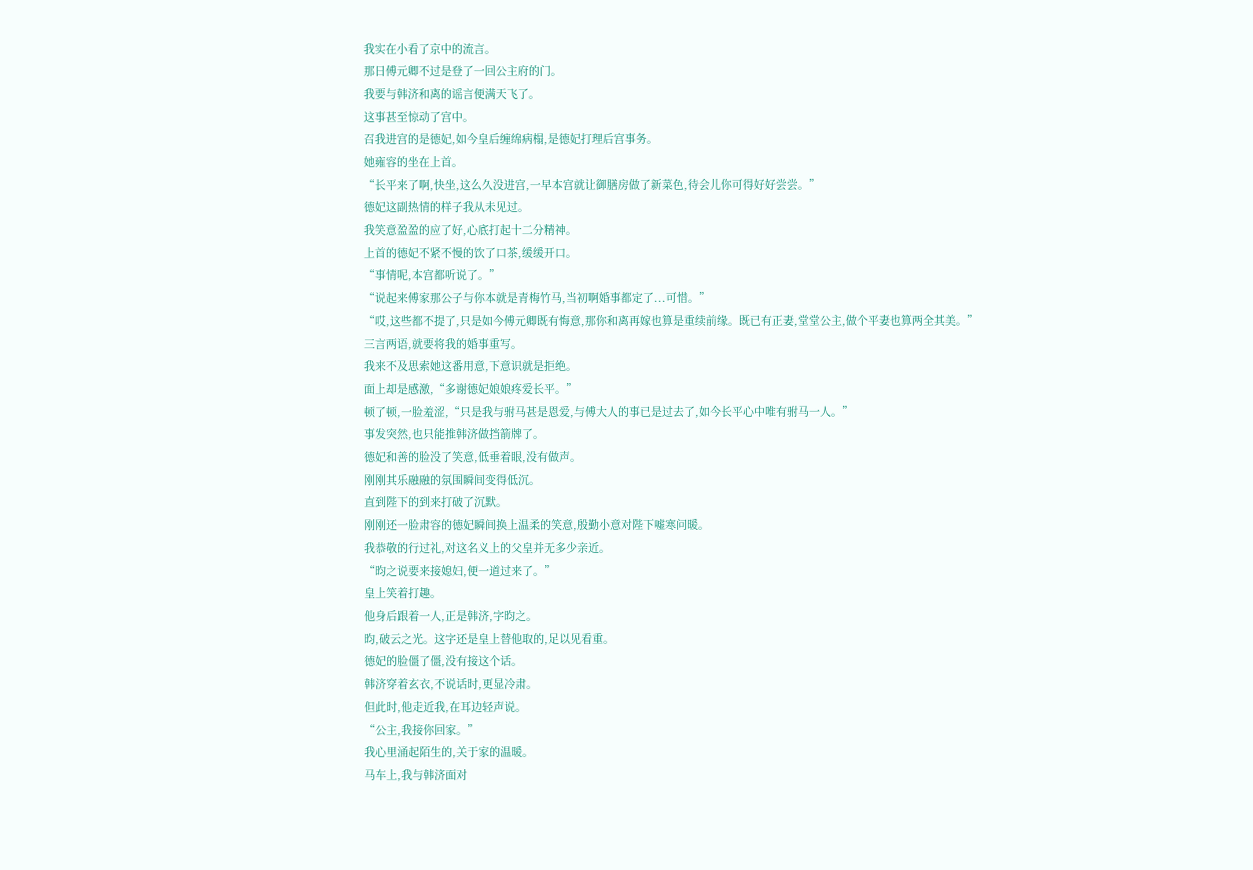我实在小看了京中的流言。
那日傅元卿不过是登了一回公主府的门。
我要与韩济和离的谣言便满天飞了。
这事甚至惊动了宫中。
召我进宫的是德妃,如今皇后缠绵病榻,是德妃打理后宫事务。
她雍容的坐在上首。
“长平来了啊,快坐,这么久没进宫,一早本宫就让御膳房做了新菜色,待会儿你可得好好尝尝。”
德妃这副热情的样子我从未见过。
我笑意盈盈的应了好,心底打起十二分精神。
上首的德妃不紧不慢的饮了口茶,缓缓开口。
“事情呢,本宫都听说了。”
“说起来傅家那公子与你本就是青梅竹马,当初啊婚事都定了...可惜。”
“哎,这些都不提了,只是如今傅元卿既有悔意,那你和离再嫁也算是重续前缘。既已有正妻,堂堂公主,做个平妻也算两全其美。”
三言两语,就要将我的婚事重写。
我来不及思索她这番用意,下意识就是拒绝。
面上却是感激,“多谢德妃娘娘疼爱长平。”
顿了顿,一脸羞涩,“只是我与驸马甚是恩爱,与傅大人的事已是过去了,如今长平心中唯有驸马一人。”
事发突然,也只能推韩济做挡箭牌了。
德妃和善的脸没了笑意,低垂着眼,没有做声。
刚刚其乐融融的氛围瞬间变得低沉。
直到陛下的到来打破了沉默。
刚刚还一脸肃容的德妃瞬间换上温柔的笑意,殷勤小意对陛下嘘寒问暖。
我恭敬的行过礼,对这名义上的父皇并无多少亲近。
“昀之说要来接媳妇,便一道过来了。”
皇上笑着打趣。
他身后跟着一人,正是韩济,字昀之。
昀,破云之光。这字还是皇上替他取的,足以见看重。
德妃的脸僵了僵,没有接这个话。
韩济穿着玄衣,不说话时,更显冷肃。
但此时,他走近我,在耳边轻声说。
“公主,我接你回家。”
我心里涌起陌生的,关于家的温暖。
马车上,我与韩济面对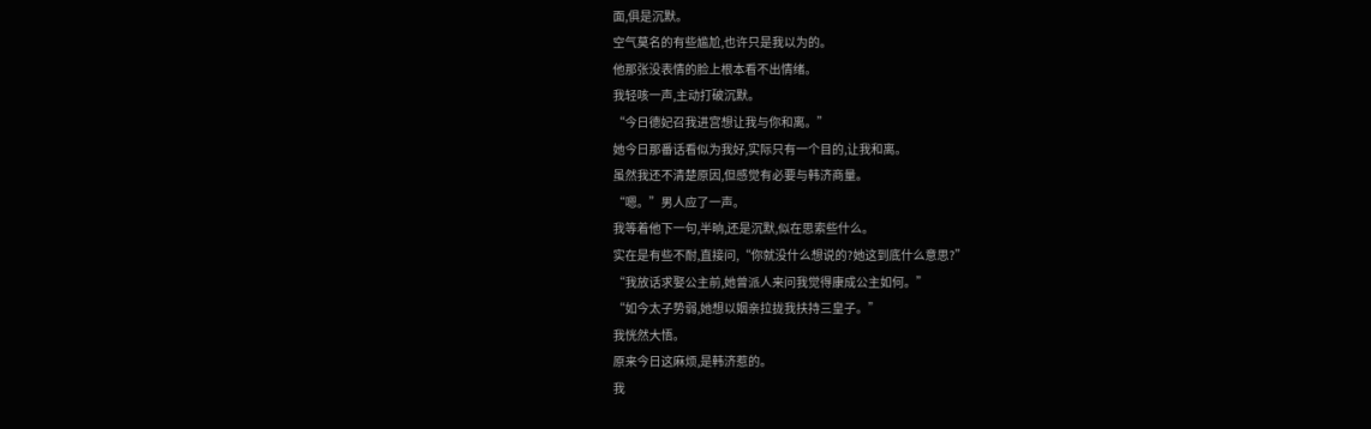面,俱是沉默。
空气莫名的有些尴尬,也许只是我以为的。
他那张没表情的脸上根本看不出情绪。
我轻咳一声,主动打破沉默。
“今日德妃召我进宫想让我与你和离。”
她今日那番话看似为我好,实际只有一个目的,让我和离。
虽然我还不清楚原因,但感觉有必要与韩济商量。
“嗯。”男人应了一声。
我等着他下一句,半晌,还是沉默,似在思索些什么。
实在是有些不耐,直接问,“你就没什么想说的?她这到底什么意思?”
“我放话求娶公主前,她曾派人来问我觉得康成公主如何。”
“如今太子势弱,她想以姻亲拉拢我扶持三皇子。”
我恍然大悟。
原来今日这麻烦,是韩济惹的。
我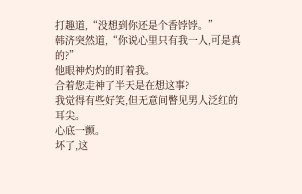打趣道,“没想到你还是个香饽饽。”
韩济突然道,“你说心里只有我一人,可是真的?”
他眼神灼灼的盯着我。
合着您走神了半天是在想这事?
我觉得有些好笑,但无意间瞥见男人泛红的耳尖。
心底一颤。
坏了,这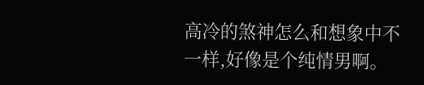高冷的煞神怎么和想象中不一样,好像是个纯情男啊。